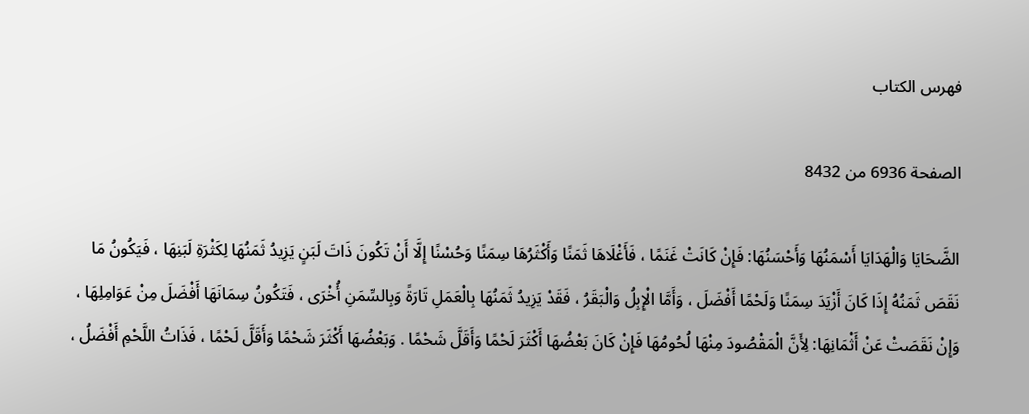فهرس الكتاب

الصفحة 6936 من 8432

الضَّحَايَا وَالْهَدَايَا أَسْمَنُهَا وَأَحْسَنُهَا: فَإِنْ كَانَتْ غَنَمًا ، فَأَغْلَاهَا ثَمَنًا وَأَكْثَرُهَا سِمَنًا وَحُسْنًا إِلَّا أَنْ تَكُونَ ذَاتَ لَبَنٍ يَزِيدُ ثَمَنُهَا لِكَثْرَةِ لَبَنِهَا ، فَيَكُونُ مَا نَقَصَ ثَمَنُهُ إِذَا كَانَ أَزْيَدَ سِمَنًا وَلَحْمًا أَفْضَلَ ، وَأَمَّا الْإِبِلُ وَالْبَقَرُ ، فَقَدْ يَزِيدُ ثَمَنُهَا بِالْعَمَلِ تَارَةً وَبِالسِّمَنِ أُخْرَى ، فَتَكُونُ سِمَانَهَا أَفْضَلَ مِنْ عَوَامِلِهَا ، وَإِنْ نَقَصَتْ عَنْ أَثْمَانِهَا: لِأَنَّ الْمَقْصُودَ مِنْهَا لُحُومُهَا فَإِنْ كَانَ بَعْضُهَا أَكْثَرَ لَحْمًا وَأَقَلَّ شَحْمًا . وَبَعْضُهَا أَكْثَرَ شَحْمًا وَأَقَلَّ لَحْمًا ، فَذَاتُ اللَّحْمِ أَفْضَلُ ،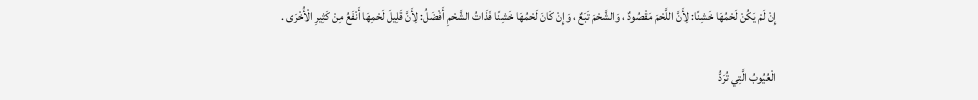إِنْ لَمْ يَكُنْ لَحْمُهَا خَشِنًا: لِأَنَّ اللَّحْمَ مَقْصُودٌ ، وَالشَّحْمَ تَبَعٌ ، وَإِنْ كَانَ لَحْمُهَا خَشِنًا فَذَاتُ الشَّحْمِ أَفْضَلُ: لِأَنَّ قَلِيلَ لَحْمِهَا أَنْفَعُ مِنْ كَثِيرِ الْأُخْرَى .

الْعُيُوبُ الَّتِي تُرَدُّ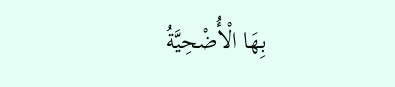بِهَا الْأُضْحِيَّةُ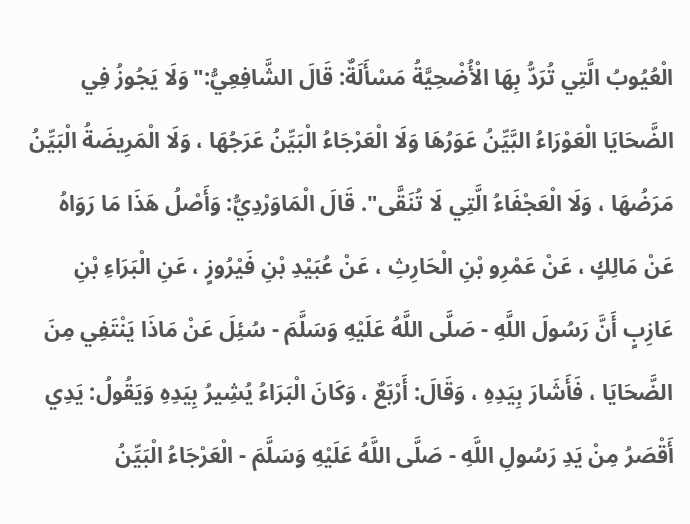الْعُيُوبُ الَّتِي تُرَدُّ بِهَا الْأُضْحِيَّةُ مَسْأَلَةٌ: قَالَ الشَّافِعِيُّ:"وَلَا يَجُوزُ فِي الضَّحَايَا الْعَوْرَاءُ البَّيِّنُ عَوَرُهَا وَلَا الْعَرْجَاءُ الْبَيِّنُ عَرَجُهَا ، وَلَا الْمَرِيضَةُ الْبَيِّنُ مَرَضُهَا ، وَلَا الْعَجْفَاءُ الَّتِي لَا تُنَقَّى". قَالَ الْمَاوَرْدِيُّ: وَأَصْلُ هَذَا مَا رَوَاهُ عَنْ مَالِكٍ ، عَنْ عَمْرِو بْنِ الْحَارِثِ ، عَنْ عُبَيْدِ بْنِ فَيْرُوزٍ ، عَنِ الْبَرَاءِ بْنِ عَازِبٍ أَنَّ رَسُولَ اللَّهِ - صَلَّى اللَّهُ عَلَيْهِ وَسَلَّمَ - سُئِلَ عَنْ مَاذَا يَنْتَفِي مِنَ الضَّحَايَا ، فَأَشَارَ بِيَدِهِ ، وَقَالَ: أَرْبَعٌ ، وَكَانَ الْبَرَاءُ يُشِيرُ بِيَدِهِ وَيَقُولُ: يَدِي أَقْصَرُ مِنْ يَدِ رَسُولِ اللَّهِ - صَلَّى اللَّهُ عَلَيْهِ وَسَلَّمَ - الْعَرْجَاءُ الْبَيِّنُ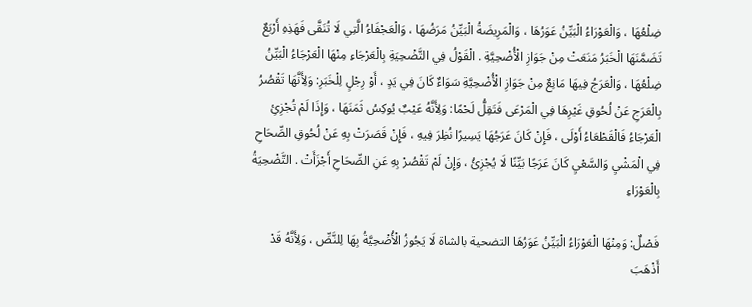ضِلْعُهَا ، وَالْعَوْرَاءُ الْبَيِّنُ عَوَرُهَا ، وَالْمَرِيضَةُ الْبَيِّنُ مَرَضُهَا ، وَالْعَجْفَاءُ الَّتِي لَا تُنَقَّى فَهَذِهِ أَرْبَعٌ تَضَمَّنَهَا الْخَبَرُ مَنَعَتْ مِنْ جَوَازِ الْأُضْحِيَّةِ . الْقَوْلُ فِي التَّضْحِيَةِ بِالْعَرْجَاءِ مِنْهَا الْعَرْجَاءُ الْبَيِّنُ ضِلْعُهَا ، وَالْعَرَجُ فِيهَا مَانِعٌ مِنْ جَوَازِ الْأُضْحِيَّةِ سَوَاءٌ كَانَ فِي يَدٍ ، أَوْ رِجْلٍ لِلْخَبَرِ: وَلِأَنَّهَا تَقْصُرُ بِالْعَرَجِ عَنْ لُحُوقِ غَيْرِهَا فِي الْمَرْعَى فَتَقِلُّ لَحْمًا: وَلِأَنَّهُ عَيْبٌ يُوكِسُ ثَمَنَهَا ، وَإِذَا لَمْ تُجْزِئِ الْعَرْجَاءُ فَالْقَطْعَاءُ أَوْلَى ، فَإِنْ كَانَ عَرَجُهَا يَسِيرًا نُظِرَ فِيهِ ، فَإِنْ قَصَرَتْ بِهِ عَنْ لُحُوقِ الصِّحَاحِ فِي الْمَشْيِ وَالسَّعْيِ كَانَ عَرَجًا بَيِّنًا لَا يُجْزِئُ ، وَإِنْ لَمْ تَقْصُرْ بِهِ عَنِ الصِّحَاحِ أَجْزَأَتْ . التَّضْحِيَةُ بِالْعَوْرَاءِ

فَصْلٌ: وَمِنْهَا الْعَوْرَاءُ الْبَيِّنُ عَوَرُهَا التضحية بالشاة لَا يَجُوزُ الْأُضْحِيَّةُ بِهَا لِلنَّصِّ ، وَلِأَنَّهُ قَدْ أَذْهَبَ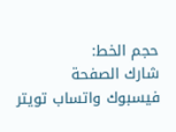حجم الخط:
شارك الصفحة
فيسبوك واتساب تويتر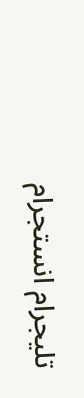تليجرام انستجرام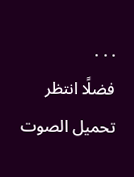. . .
فضلًا انتظر تحميل الصوت